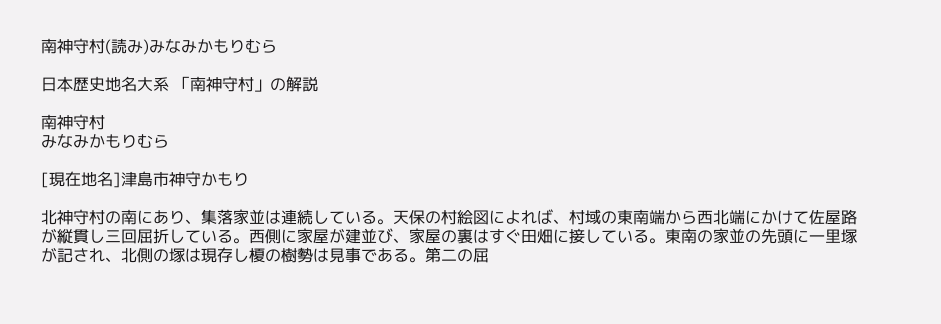南神守村(読み)みなみかもりむら

日本歴史地名大系 「南神守村」の解説

南神守村
みなみかもりむら

[現在地名]津島市神守かもり

北神守村の南にあり、集落家並は連続している。天保の村絵図によれば、村域の東南端から西北端にかけて佐屋路が縦貫し三回屈折している。西側に家屋が建並び、家屋の裏はすぐ田畑に接している。東南の家並の先頭に一里塚が記され、北側の塚は現存し榎の樹勢は見事である。第二の屈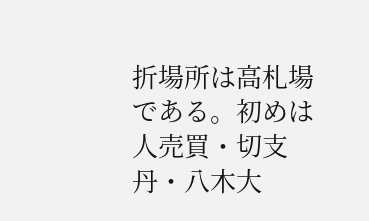折場所は高札場である。初めは人売買・切支丹・八木大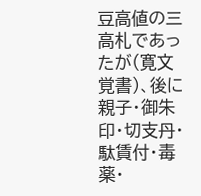豆高値の三高札であったが(寛文覚書)、後に親子・御朱印・切支丹・駄賃付・毒薬・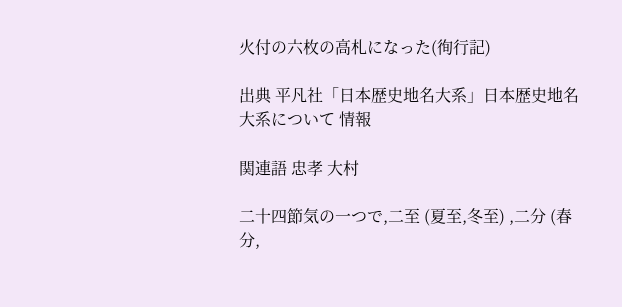火付の六枚の高札になった(徇行記)

出典 平凡社「日本歴史地名大系」日本歴史地名大系について 情報

関連語 忠孝 大村

二十四節気の一つで,二至 (夏至,冬至) ,二分 (春分,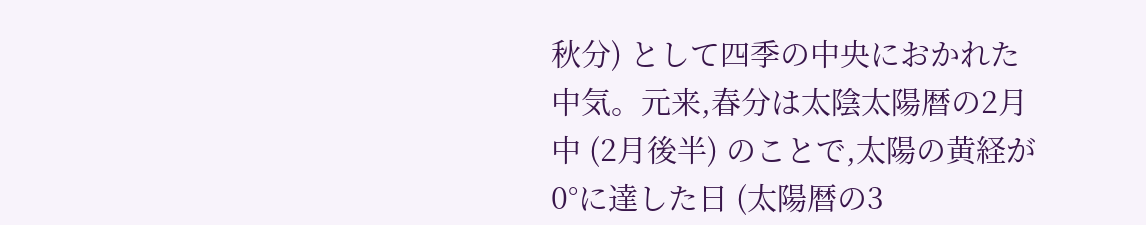秋分) として四季の中央におかれた中気。元来,春分は太陰太陽暦の2月中 (2月後半) のことで,太陽の黄経が0°に達した日 (太陽暦の3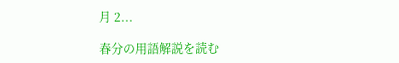月 2...

春分の用語解説を読む